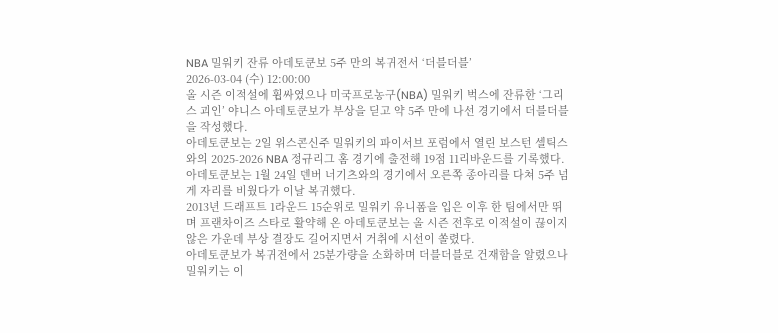NBA 밀워키 잔류 아데토쿤보 5주 만의 복귀전서 ‘더블더블’
2026-03-04 (수) 12:00:00
올 시즌 이적설에 휩싸였으나 미국프로농구(NBA) 밀워키 벅스에 잔류한 ‘그리스 괴인’ 야니스 아데토쿤보가 부상을 딛고 약 5주 만에 나선 경기에서 더블더블을 작성했다.
아데토쿤보는 2일 위스콘신주 밀워키의 파이서브 포럼에서 열린 보스턴 셀틱스와의 2025-2026 NBA 정규리그 홈 경기에 출전해 19점 11리바운드를 기록했다.
아데토쿤보는 1월 24일 덴버 너기츠와의 경기에서 오른쪽 종아리를 다쳐 5주 넘게 자리를 비웠다가 이날 복귀했다.
2013년 드래프트 1라운드 15순위로 밀워키 유니폼을 입은 이후 한 팀에서만 뛰며 프랜차이즈 스타로 활약해 온 아데토쿤보는 올 시즌 전후로 이적설이 끊이지 않은 가운데 부상 결장도 길어지면서 거취에 시선이 쏠렸다.
아데토쿤보가 복귀전에서 25분가량을 소화하며 더블더블로 건재함을 알렸으나 밀워키는 이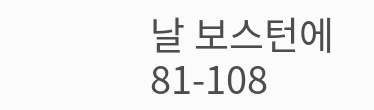날 보스턴에 81-108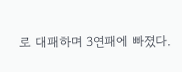로 대패하며 3연패에 빠졌다.